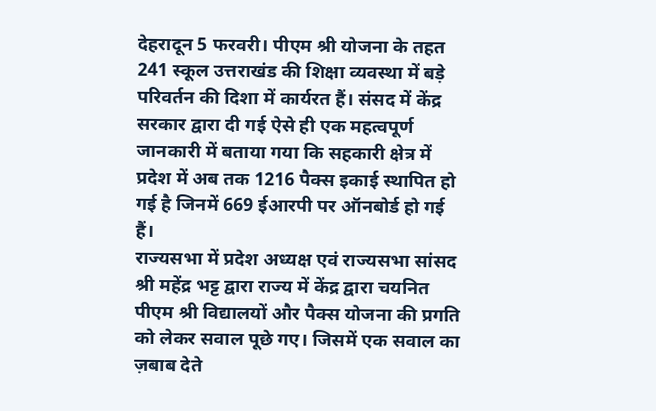देहरादून 5 फरवरी। पीएम श्री योजना के तहत 241 स्कूल उत्तराखंड की शिक्षा व्यवस्था में बड़े परिवर्तन की दिशा में कार्यरत हैं। संसद में केंद्र सरकार द्वारा दी गई ऐसे ही एक महत्वपूर्ण जानकारी में बताया गया कि सहकारी क्षेत्र में प्रदेश में अब तक 1216 पैक्स इकाई स्थापित हो गई है जिनमें 669 ईआरपी पर ऑनबोर्ड हो गई हैं।
राज्यसभा में प्रदेश अध्यक्ष एवं राज्यसभा सांसद श्री महेंद्र भट्ट द्वारा राज्य में केंद्र द्वारा चयनित पीएम श्री विद्यालयों और पैक्स योजना की प्रगति को लेकर सवाल पूछे गए। जिसमें एक सवाल का ज़बाब देते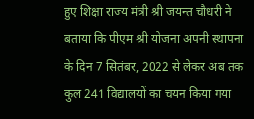हुए शिक्षा राज्य मंत्री श्री जयन्त चौधरी ने बताया कि पीएम श्री योजना अपनी स्थापना के दिन 7 सितंबर, 2022 से लेकर अब तक कुल 241 विद्यालयों का चयन किया गया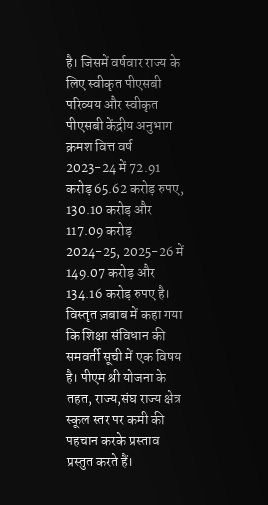है। जिसमें वर्षवार राज्य के लिए स्वीकृत पीएसबी परिव्यय और स्वीकृत पीएसबी केंद्रीय अनुभाग क्रमश वित्त वर्ष 2023-24 में 72.91 करोड़ 65.62 करोड़ रुपए, 130.10 करोड़ और 117.09 करोड़ 2024-25, 2025-26 में 149.07 करोड़ और 134.16 करोड़ रुपए है।
विस्तृत ज़बाब में कहा गया कि शिक्षा संविधान की समवर्ती सूची में एक विषय है। पीएम श्री योजना के तहत, राज्य,संघ राज्य क्षेत्र स्कूल स्तर पर कमी की पहचान करके प्रस्ताव प्रस्तुत करते हैं।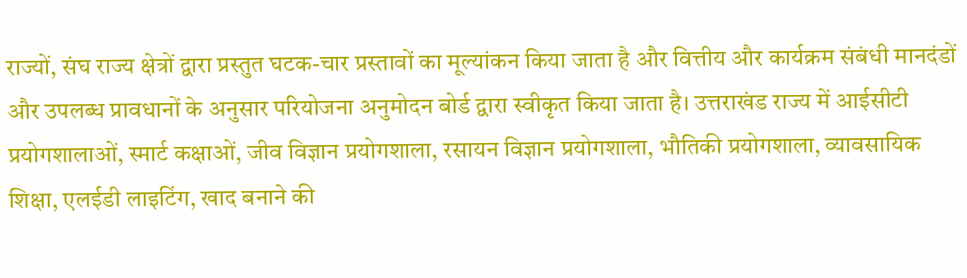राज्यों, संघ राज्य क्षेत्रों द्वारा प्रस्तुत घटक-चार प्रस्तावों का मूल्यांकन किया जाता है और वित्तीय और कार्यक्रम संबंधी मानदंडों और उपलब्ध प्रावधानों के अनुसार परियोजना अनुमोदन बोर्ड द्वारा स्वीकृत किया जाता है। उत्तराखंड राज्य में आईसीटी प्रयोगशालाओं, स्मार्ट कक्षाओं, जीव विज्ञान प्रयोगशाला, रसायन विज्ञान प्रयोगशाला, भौतिकी प्रयोगशाला, व्यावसायिक शिक्षा, एलईडी लाइटिंग, खाद बनाने की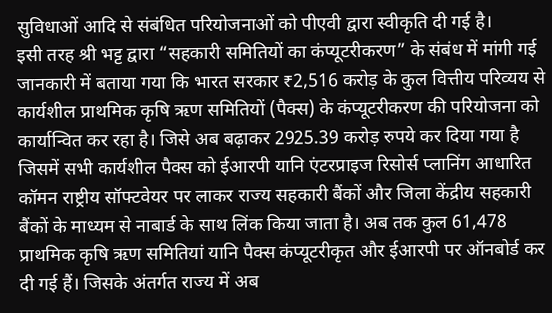सुविधाओं आदि से संबंधित परियोजनाओं को पीएवी द्वारा स्वीकृति दी गई है।
इसी तरह श्री भट्ट द्वारा “सहकारी समितियों का कंप्यूटरीकरण” के संबंध में मांगी गई जानकारी में बताया गया कि भारत सरकार ₹2,516 करोड़ के कुल वित्तीय परिव्यय से कार्यशील प्राथमिक कृषि ऋण समितियों (पैक्स) के कंप्यूटरीकरण की परियोजना को कार्यान्वित कर रहा है। जिसे अब बढ़ाकर 2925.39 करोड़ रुपये कर दिया गया है जिसमें सभी कार्यशील पैक्स को ईआरपी यानि एंटरप्राइज रिसोर्स प्लानिंग आधारित कॉमन राष्ट्रीय सॉफ्टवेयर पर लाकर राज्य सहकारी बैंकों और जिला केंद्रीय सहकारी बैंकों के माध्यम से नाबार्ड के साथ लिंक किया जाता है। अब तक कुल 61,478 प्राथमिक कृषि ऋण समितियां यानि पैक्स कंप्यूटरीकृत और ईआरपी पर ऑनबोर्ड कर दी गई हैं। जिसके अंतर्गत राज्य में अब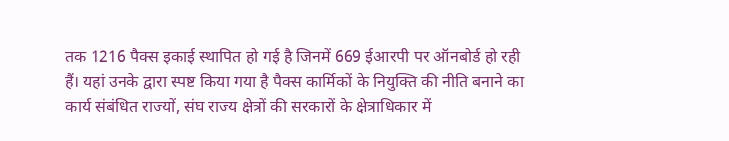तक 1216 पैक्स इकाई स्थापित हो गई है जिनमें 669 ईआरपी पर ऑनबोर्ड हो रही हैं। यहां उनके द्वारा स्पष्ट किया गया है पैक्स कार्मिकों के नियुक्ति की नीति बनाने का कार्य संबंधित राज्यों, संघ राज्य क्षेत्रों की सरकारों के क्षेत्राधिकार में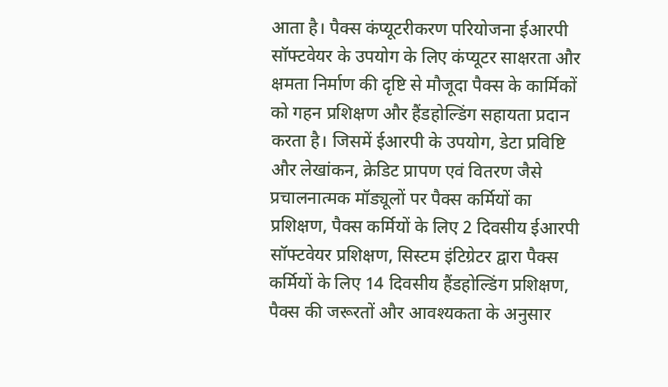आता है। पैक्स कंप्यूटरीकरण परियोजना ईआरपी सॉफ्टवेयर के उपयोग के लिए कंप्यूटर साक्षरता और क्षमता निर्माण की दृष्टि से मौजूदा पैक्स के कार्मिकों को गहन प्रशिक्षण और हैंडहोल्डिंग सहायता प्रदान करता है। जिसमें ईआरपी के उपयोग, डेटा प्रविष्टि और लेखांकन, क्रेडिट प्रापण एवं वितरण जैसे प्रचालनात्मक मॉड्यूलों पर पैक्स कर्मियों का प्रशिक्षण, पैक्स कर्मियों के लिए 2 दिवसीय ईआरपी सॉफ्टवेयर प्रशिक्षण, सिस्टम इंटिग्रेटर द्वारा पैक्स कर्मियों के लिए 14 दिवसीय हैंडहोल्डिंग प्रशिक्षण, पैक्स की जरूरतों और आवश्यकता के अनुसार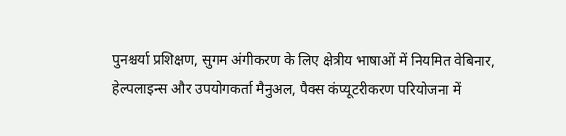पुनश्चर्या प्रशिक्षण, सुगम अंगीकरण के लिए क्षेत्रीय भाषाओं में नियमित वेबिनार, हेल्पलाइन्स और उपयोगकर्ता मैनुअल, पैक्स कंप्यूटरीकरण परियोजना में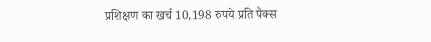प्रशिक्षण का खर्च 10,198 रुपये प्रति पैक्स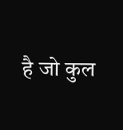है जो कुल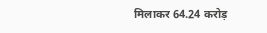मिलाकर 64.24 करोड़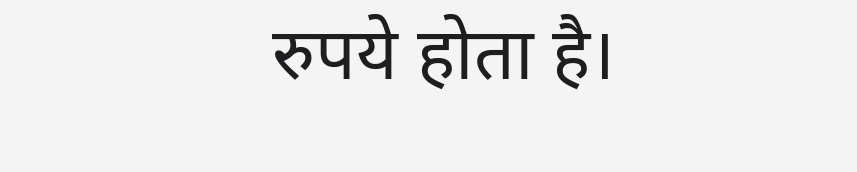रुपये होता है।